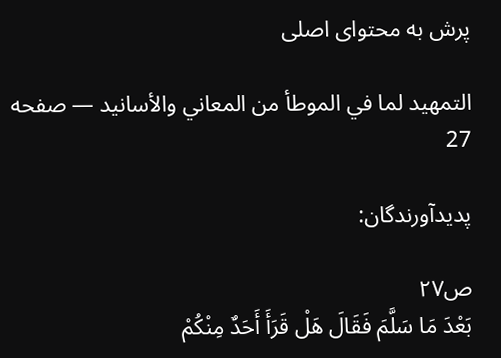پرش به محتوای اصلی

التمهيد لما في الموطأ من المعاني والأسانيد — صفحه 27

پدیدآورندگان:

ص۲۷
بَعْدَ مَا سَلَّمَ فَقَالَ هَلْ قَرَأَ أَحَدٌ مِنْكُمْ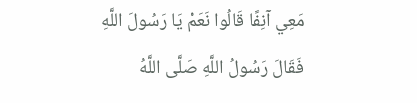مَعِي آنِفًا قَالُوا نَعَمْ يَا رَسُولَ اللَّهِ فَقَالَ رَسُولُ اللَّهِ صَلَّى اللَّهُ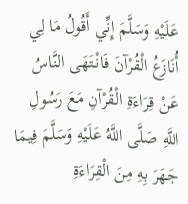عَلَيْهِ وَسَلَّمَ إِنِّي أَقُولُ مَا لِي أُنَازَعُ الْقُرْآنَ فَانْتَهَى النَّاسُ عَنْ قِرَاءَةِ الْقُرْآنِ مَعَ رَسُولِ اللَّهِ صَلَّى اللَّهُ عَلَيْهِ وَسَلَّمَ فِيمَا جَهَرَ بِهِ مِنَ الْقِرَاءَةِ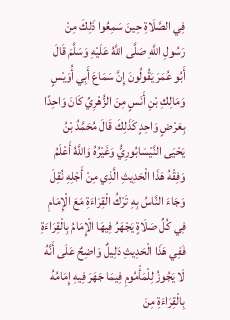فِي الصَّلَاةِ حِينَ سَمِعُوا ذَلِكَ مِنْ رَسُولِ اللَّهِ صَلَّى اللَّهُ عَلَيْهِ وَسَلَّمَ قَالَ أَبُو عُمَرَ يَقُولُونَ إِنَّ سَمَاعَ أَبِي أُوَيْسٍ وَمَالِكِ بْنِ أَنَسٍ مِنَ الزُّهْرِيِّ كَانَ وَاحِدًا بِعَرْضٍ وَاحِدٍ كَذَلِكَ قَالَ مُحَمَّدُ بْنُ يَحْيَى النَّيْسَابُورِيُّ وَغَيْرُهُ وَاللَّهُ أَعْلَمُ وَفِقْهُ هَذَا الْحَدِيثِ الَّذِي مِنْ أَجْلِهِ نُقِلَ وَجَاءَ النَّاسُ بِهِ تَرْكُ الْقِرَاءَةِ مَعَ الْإِمَامِ فِي كُلِّ صَلَاةٍ يَجْهَرُ فِيهَا الْإِمَامُ بِالْقِرَاءَةِ فَفِي هَذَا الْحَدِيثِ دَلِيلٌ وَاضِحٌ عَلَى أَنَّهُ لَا يَجُوزُ لِلْمَأْمُومِ فِيمَا جَهَرَ فِيهِ إِمَامُهُ بِالْقِرَاءَةِ مِنَ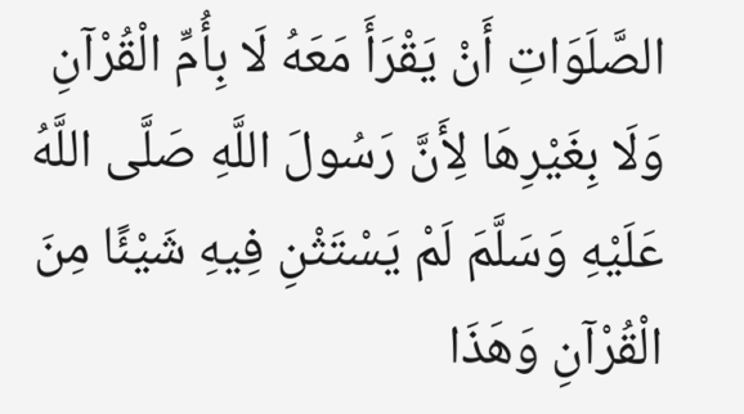الصَّلَوَاتِ أَنْ يَقْرَأَ مَعَهُ لَا بِأُمِّ الْقُرْآنِ وَلَا بِغَيْرِهَا لِأَنَّ رَسُولَ اللَّهِ صَلَّى اللَّهُ عَلَيْهِ وَسَلَّمَ لَمْ يَسْتَثْنِ فِيهِ شَيْئًا مِنَ الْقُرْآنِ وَهَذَا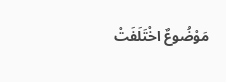مَوْضُوعٌ اخْتَلَفَتْ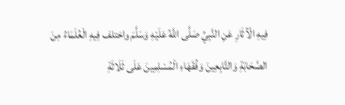فِيهِ الْآثَارِ عَنِ النَّبِيِّ صَلَّى اللَّهُ عَلَيْهِ وَسَلَّمَ واختلف فِيهِ الْعُلَمَاءُ مِنَ الصَّحَابَةِ وَالتَّابِعِينَ وَفُقَهَاءِ الْمُسْلِمِينَ عَلَى ثَلَاثَةِ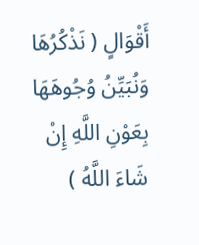أَقْوَالٍ ( نَذْكُرُهَا وَنُبَيِّنُ وُجُوهَهَا بِعَوْنِ اللَّهِ إِنْ شَاءَ اللَّهُ )